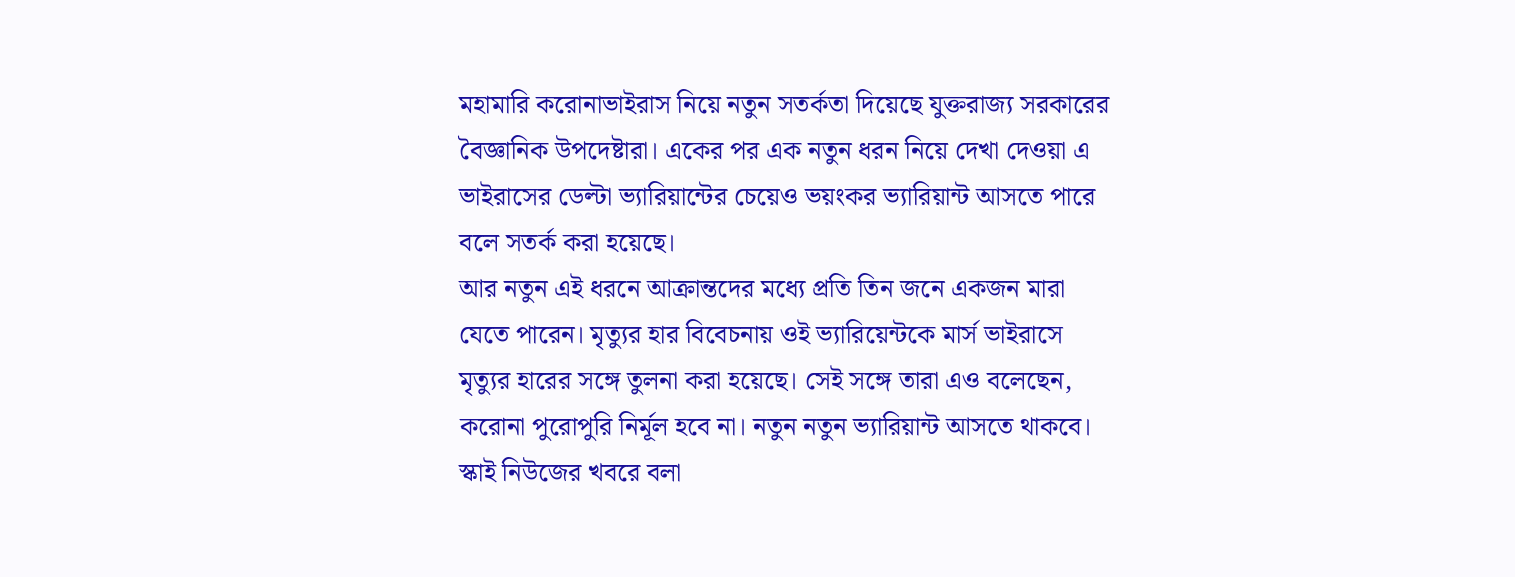মহামারি করোনাভাইরাস নিয়ে নতুন সতর্কতা দিয়েছে যুক্তরাজ্য সরকারের বৈজ্ঞানিক উপদেষ্টারা। একের পর এক নতুন ধরন নিয়ে দেখা দেওয়া এ ভাইরাসের ডেল্টা ভ্যারিয়ান্টের চেয়েও ভয়ংকর ভ্যারিয়ান্ট আসতে পারে বলে সতর্ক করা হয়েছে।
আর নতুন এই ধরনে আক্রান্তদের মধ্যে প্রতি তিন জনে একজন মারা যেতে পারেন। মৃত্যুর হার বিবেচনায় ওই ভ্যারিয়েন্টকে মার্স ভাইরাসে মৃত্যুর হারের সঙ্গে তুলনা করা হয়েছে। সেই সঙ্গে তারা এও বলেছেন, করোনা পুরোপুরি নির্মূল হবে না। নতুন নতুন ভ্যারিয়ান্ট আসতে থাকবে।
স্কাই নিউজের খবরে বলা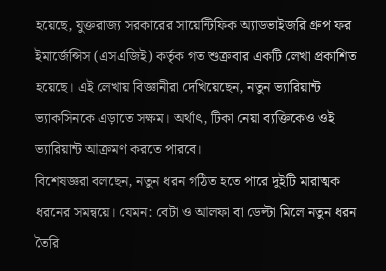হয়েছে, যুক্তরাজ্য সরকারের সায়েন্টিফিক অ্যাডভাইজরি গ্রুপ ফর ইমার্জেন্সিস (এসএজিই) কর্তৃক গত শুক্রবার একটি লেখা প্রকাশিত হয়েছে। এই লেখায় বিজ্ঞানীরা দেখিয়েছেন, নতুন ভ্যারিয়ান্ট ভ্যাকসিনকে এড়াতে সক্ষম। অর্থাৎ, টিকা নেয়া ব্যক্তিকেও ওই ভ্যারিয়ান্ট আক্রমণ করতে পারবে।
বিশেষজ্ঞরা বলছেন, নতুন ধরন গঠিত হতে পারে দুইটি মারাত্মক ধরনের সমন্বয়ে। যেমন: বেটা ও আলফা বা ডেল্টা মিলে নতুন ধরন তৈরি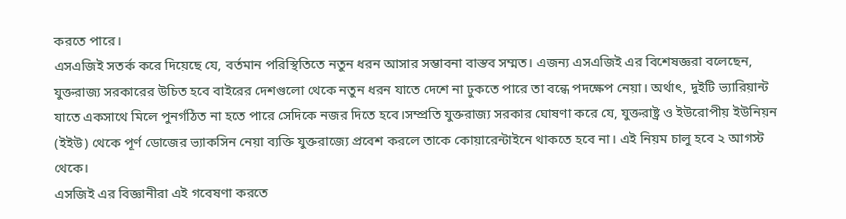করতে পারে।
এসএজিই সতর্ক করে দিয়েছে যে, বর্তমান পরিস্থিতিতে নতুন ধরন আসার সম্ভাবনা বাস্তব সম্মত। এজন্য এসএজিই এর বিশেষজ্ঞরা বলেছেন, যুক্তরাজ্য সরকারের উচিত হবে বাইরের দেশগুলো থেকে নতুন ধরন যাতে দেশে না ঢুকতে পারে তা বন্ধে পদক্ষেপ নেয়া। অর্থাৎ, দুইটি ভ্যারিয়ান্ট যাতে একসাথে মিলে পুনর্গঠিত না হতে পারে সেদিকে নজর দিতে হবে।সম্প্রতি যুক্তরাজ্য সরকার ঘোষণা করে যে, যুক্তরাষ্ট্র ও ইউরোপীয় ইউনিয়ন (ইইউ) থেকে পূর্ণ ডোজের ভ্যাকসিন নেয়া ব্যক্তি যুক্তরাজ্যে প্রবেশ করলে তাকে কোয়ারেন্টাইনে থাকতে হবে না। এই নিয়ম চালু হবে ২ আগস্ট থেকে।
এসজিই এর বিজ্ঞানীরা এই গবেষণা করতে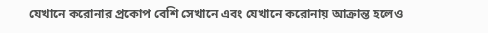যেখানে করোনার প্রকোপ বেশি সেখানে এবং যেখানে করোনায় আক্রান্ত হলেও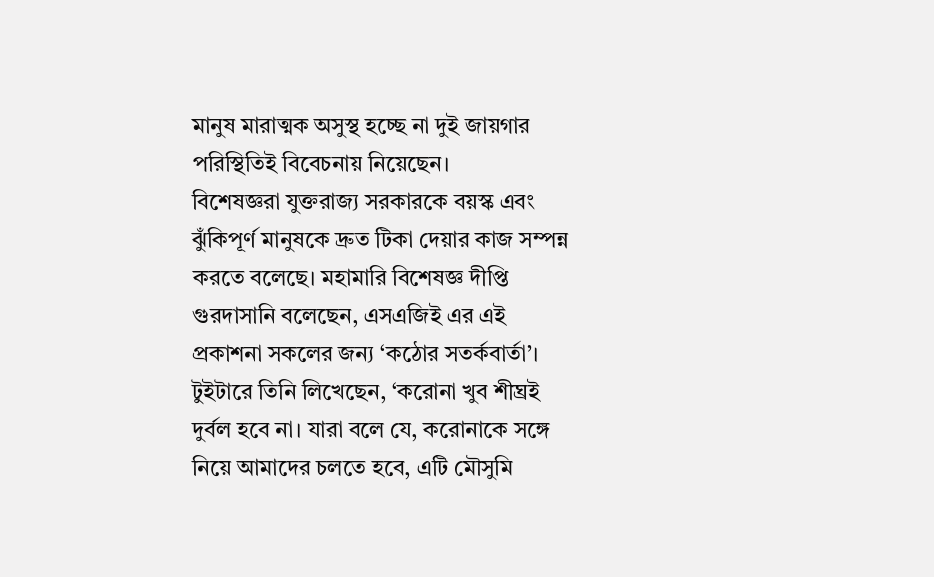মানুষ মারাত্মক অসুস্থ হচ্ছে না দুই জায়গার পরিস্থিতিই বিবেচনায় নিয়েছেন।
বিশেষজ্ঞরা যুক্তরাজ্য সরকারকে বয়স্ক এবং ঝুঁকিপূর্ণ মানুষকে দ্রুত টিকা দেয়ার কাজ সম্পন্ন করতে বলেছে। মহামারি বিশেষজ্ঞ দীপ্তি গুরদাসানি বলেছেন, এসএজিই এর এই প্রকাশনা সকলের জন্য ‘কঠোর সতর্কবার্তা’।
টুইটারে তিনি লিখেছেন, ‘করোনা খুব শীঘ্রই দুর্বল হবে না। যারা বলে যে, করোনাকে সঙ্গে নিয়ে আমাদের চলতে হবে, এটি মৌসুমি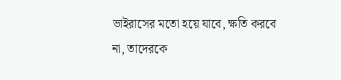ভাইরাসের মতো হয়ে যাবে, ক্ষতি করবে না, তাদেরকে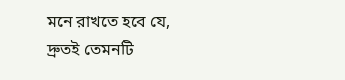মনে রাখতে হবে যে, দ্রুতই তেমনটি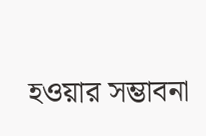হওয়ার সম্ভাবনা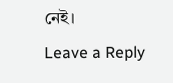নেই।
Leave a Reply